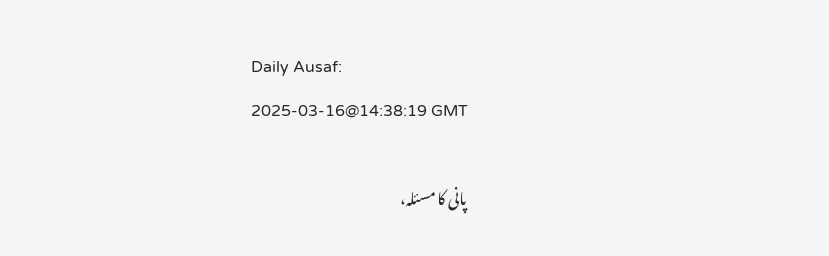Daily Ausaf:
2025-03-16@14:38:19 GMT

پانی کا مسئلہ،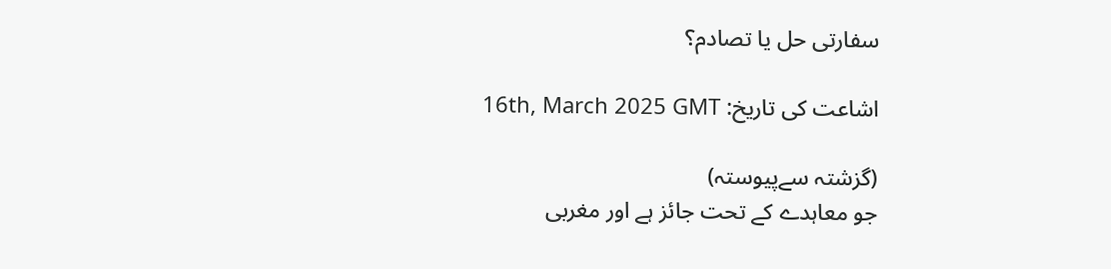سفارتی حل یا تصادم؟

اشاعت کی تاریخ: 16th, March 2025 GMT

(گزشتہ سےپیوستہ)
جو معاہدے کے تحت جائز ہے اور مغربی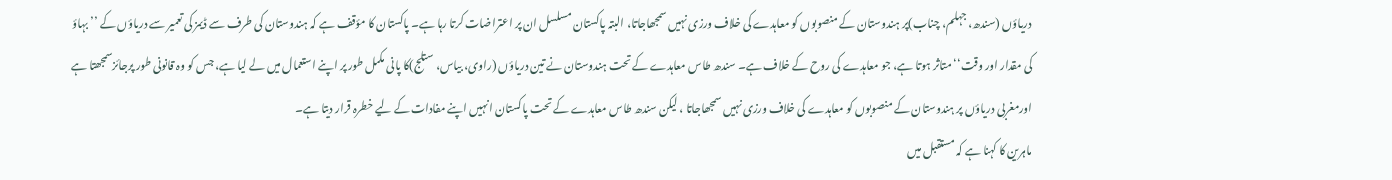دریاؤں (سندھ، جہلم، چناب)پر ہندوستان کے منصوبوں کو معاہدے کی خلاف ورزی نہیں سمجھاجاتا، البتہ پاکستان مسلسل ان پر اعتراضات کرتا رہا ہے۔ پاکستان کا مؤقف ہے کہ ہندوستان کی طرف سے ڈیمز کی تعمیر سے دریاؤں کے ’’بہاؤ کی مقدار اور وقت‘‘متاثر ہوتا ہے، جو معاہدے کی روح کے خلاف ہے۔ سندھ طاس معاہدے کے تحت ہندوستان نے تین دریاؤں (راوی، بیاس، ستلج)کا پانی مکمل طور پر اپنے استعمال میں لے لیا ہے، جس کو وہ قانونی طور پرجائزسمجھتا ہے اورمغربی دریاؤں پر ہندوستان کے منصوبوں کو معاہدے کی خلاف ورزی نہیں سمجھاجاتا ، لیکن سندھ طاس معاہدے کے تحت پاکستان انہیں اپنے مفادات کے لیے خطرہ قرار دیتا ہے۔
ماہرین کا کہنا ہے کہ مستقبل میں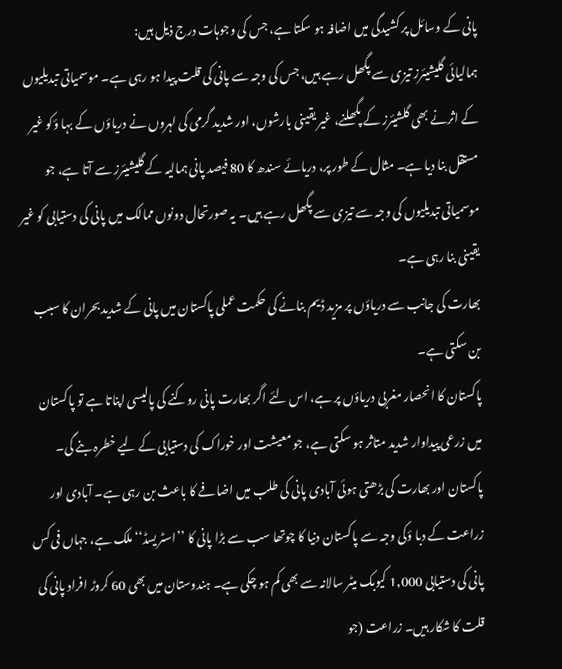پانی کے وسائل پر کشیدگی میں اضافہ ہو سکتا ہے، جس کی وجوہات درج ذیل ہیں:
ہمالیائی گلیشیئرز تیزی سے پگھل رہے ہیں، جس کی وجہ سے پانی کی قلت پیدا ہو رہی ہے۔ موسمیاتی تبدیلیوں کے اثرنے بھی گلشیئرز کے پگھلنے، غیر یقینی بارشوں، اور شدید گرمی کی لہروں نے دریاؤں کے بہا ؤکو غیر مستقل بنا دیا ہے۔ مثال کے طور پر، دریائے سندھ کا 80 فیصد پانی ہمالیہ کے گلیشیئرز سے آتا ہے، جو موسمیاتی تبدیلیوں کی وجہ سے تیزی سے پگھل رہے ہیں۔ یہ صورتحال دونوں ممالک میں پانی کی دستیابی کو غیر یقینی بنا رہی ہے۔
بھارت کی جانب سے دریاؤں پر مزید ڈیم بنانے کی حکمت عملی پاکستان میں پانی کے شدید بحران کا سبب بن سکتی ہے۔
پاکستان کا انحصار مغربی دریاؤں پر ہے، اس لئے اگر بھارت پانی روکنے کی پالیسی اپناتا ہے تو پاکستان میں زرعی پیداوار شدید متاثر ہو سکتی ہے، جو معیشت اور خوراک کی دستیابی کے لیے خطرہ بنے گی۔
پاکستان اور بھارت کی بڑھتی ہوئی آبادی پانی کی طلب میں اضافے کا باعث بن رہی ہے۔ آبادی اور زراعت کے دبا ؤکی وجہ سے پاکستان دنیا کا چوتھا سب سے بڑا پانی کا ’’اسٹریسڈ‘‘ملک ہے، جہاں فی کس پانی کی دستیابی 1,000 کیوبک میٹر سالانہ سے بھی کم ہو چکی ہے۔ ہندوستان میں بھی 60 کروڑ افراد پانی کی قلت کا شکار ہیں۔ زراعت (جو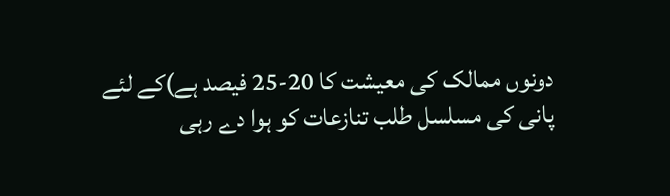دونوں ممالک کی معیشت کا 20-25 فیصد ہے)کے لئے پانی کی مسلسل طلب تنازعات کو ہوا دے رہی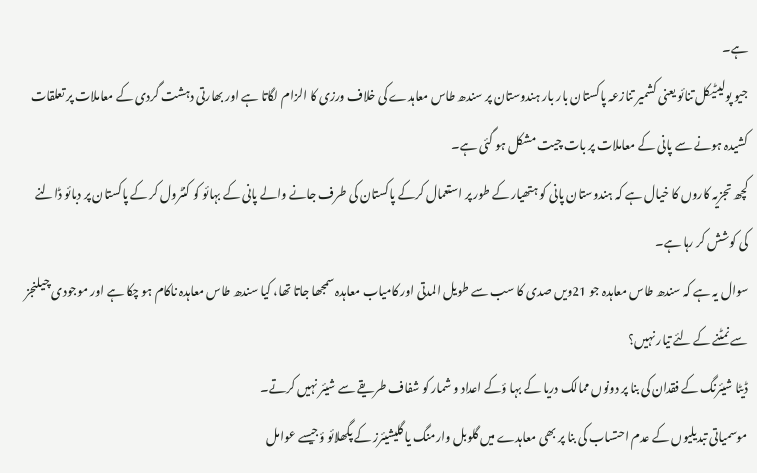ہے۔
جیو پولیٹیکل تنائو یعنی کشمیر تنازعہ پاکستان بار بار ہندوستان پر سندھ طاس معاہدے کی خلاف ورزی کا الزام لگاتا ہے اور بھارتی دہشت گردی کے معاملات پر تعلقات کشیدہ ہونے سے پانی کے معاملات پر بات چیت مشکل ہو گئی ہے۔
کچھ تجزیہ کاروں کا خیال ہے کہ ہندوستان پانی کو ہتھیار کے طور پر استعمال کرکے پاکستان کی طرف جانے والے پانی کے بہائو کو کنٹرول کر کے پاکستان پر دبائو ڈالنے کی کوشش کر رہا ہے۔
سوال یہ ہے کہ سندھ طاس معاہدہ جو 21ویں صدی کا سب سے طویل المدتی اور کامیاب معاہدہ سمجھا جاتا تھا، کیا سندھ طاس معاہدہ ناکام ہو چکا ہے اور موجودی چیلنجز سے نمٹنے کے لئے تیار نہیں؟
ڈیٹا شیئرنگ کے فقدان کی بنا پر دونوں ممالک دریا کے بہا ؤکے اعداد و شمار کو شفاف طریقے سے شیئر نہیں کرتے۔
موسمیاتی تبدیلیوں کے عدم احتساب کی بنا پر بھی معاہدے میں گلوبل وارمنگ یا گلیشیئرز کے پگھلائو ؤجیسے عوامل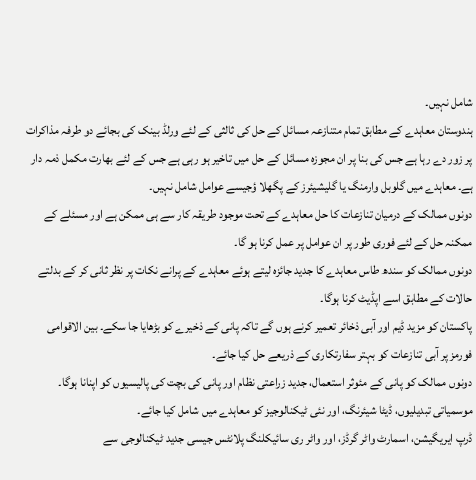شامل نہیں۔
ہندوستان معاہدے کے مطابق تمام متنازعہ مسائل کے حل کی ثالثی کے لئے ورلڈ بینک کی بجائے دو طرفہ مذاکرات پر زور دے رہا ہے جس کی بنا پر ان مجوزہ مسائل کے حل میں تاخیر ہو رہی ہے جس کے لئے بھارت مکمل ذمہ دار ہے۔ معاہدے میں گلوبل وارمنگ یا گلیشیئرز کے پگھلا ؤجیسے عوامل شامل نہیں۔
دونوں ممالک کے درمیان تنازعات کا حل معاہدے کے تحت موجود طریقہ کار سے ہی ممکن ہے اور مسئلے کے ممکنہ حل کے لئے فوری طور پر ان عوامل پر عمل کرنا ہو گا۔
دونوں ممالک کو سندھ طاس معاہدے کا جدید جائزہ لیتے ہوئے معاہدے کے پرانے نکات پر نظر ثانی کر کے بدلتے حالات کے مطابق اسے اپڈیٹ کرنا ہوگا۔
پاکستان کو مزید ڈیم اور آبی ذخائر تعمیر کرنے ہوں گے تاکہ پانی کے ذخیرے کو بڑھایا جا سکے۔ بین الاقوامی فورمز پر آبی تنازعات کو بہتر سفارتکاری کے ذریعے حل کیا جائے۔
دونوں ممالک کو پانی کے مئوثر استعمال، جدید زراعتی نظام اور پانی کی بچت کی پالیسیوں کو اپنانا ہوگا۔
موسمیاتی تبدیلیوں، ڈیٹا شیئرنگ، اور نئی ٹیکنالوجیز کو معاہدے میں شامل کیا جائے۔
ڈرپ ایریگیشن، اسمارٹ واٹر گرڈز، اور واٹر ری سائیکلنگ پلانٹس جیسی جدید ٹیکنالوجی سے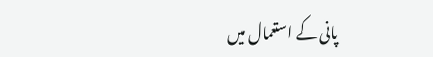پانی کے استعمال میں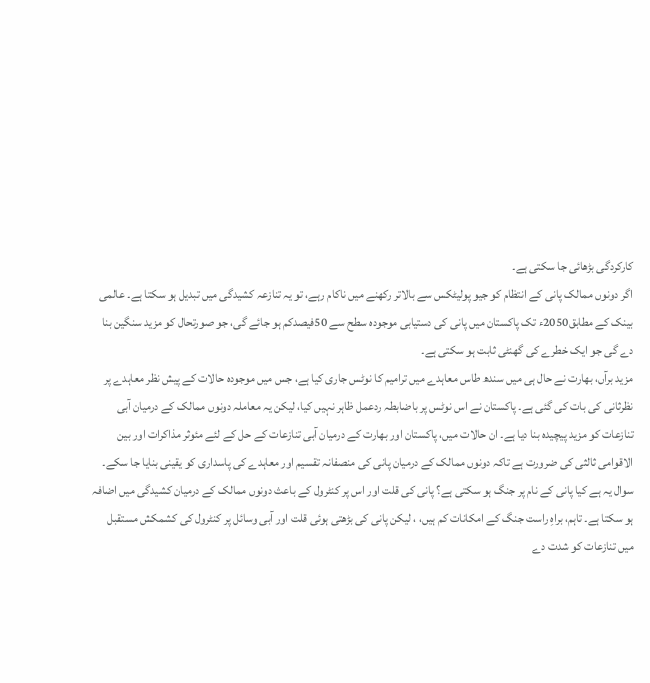کارکردگی بڑھائی جا سکتی ہے۔
اگر دونوں ممالک پانی کے انتظام کو جیو پولیٹکس سے بالاتر رکھنے میں ناکام رہے، تو یہ تنازعہ کشیدگی میں تبدیل ہو سکتا ہے۔ عالمی بینک کے مطابق2050ء تک پاکستان میں پانی کی دستیابی موجودہ سطح سے 50فیصدکم ہو جائے گی، جو صورتحال کو مزید سنگین بنا دے گی جو ایک خطرے کی گھنٹی ثابت ہو سکتی ہے۔
مزید برآں، بھارت نے حال ہی میں سندھ طاس معاہدے میں ترامیم کا نوٹس جاری کیا ہے، جس میں موجودہ حالات کے پیش نظر معاہدے پر نظرثانی کی بات کی گئی ہے۔ پاکستان نے اس نوٹس پر باضابطہ ردعمل ظاہر نہیں کیا، لیکن یہ معاملہ دونوں ممالک کے درمیان آبی تنازعات کو مزید پیچیدہ بنا دیا ہے۔ ان حالات میں، پاکستان اور بھارت کے درمیان آبی تنازعات کے حل کے لئے مئوثر مذاکرات اور بین الاقوامی ثالثی کی ضرورت ہے تاکہ دونوں ممالک کے درمیان پانی کی منصفانہ تقسیم اور معاہدے کی پاسداری کو یقینی بنایا جا سکے۔
سوال یہ ہے کیا پانی کے نام پر جنگ ہو سکتی ہے؟ پانی کی قلت اور اس پر کنٹرول کے باعث دونوں ممالک کے درمیان کشیدگی میں اضافہ ہو سکتا ہے۔ تاہم، براہِ راست جنگ کے امکانات کم ہیں، ، لیکن پانی کی بڑھتی ہوئی قلت اور آبی وسائل پر کنٹرول کی کشمکش مستقبل میں تنازعات کو شدت دے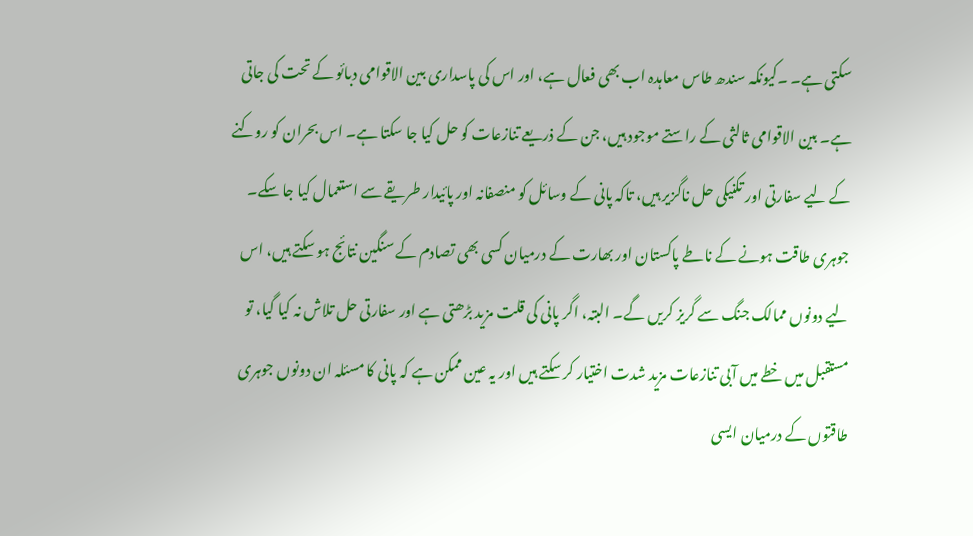سکتی ہے۔ ۔کیونکہ سندھ طاس معاہدہ اب بھی فعال ہے، اور اس کی پاسداری بین الاقوامی دبائو کے تحت کی جاتی ہے۔ بین الاقوامی ثالثی کے راستے موجود ہیں، جن کے ذریعے تنازعات کو حل کیا جا سکتا ہے۔ اس بحران کو روکنے کے لیے سفارتی اور تکنیکی حل ناگزیر ہیں، تاکہ پانی کے وسائل کو منصفانہ اور پائیدار طریقے سے استعمال کیا جا سکے۔ جوہری طاقت ہونے کے ناطے پاکستان اور بھارت کے درمیان کسی بھی تصادم کے سنگین نتائج ہو سکتے ہیں، اس لیے دونوں ممالک جنگ سے گریز کریں گے۔ البتہ، اگر پانی کی قلت مزید بڑھتی ہے اور سفارتی حل تلاش نہ کیا گیا، تو مستقبل میں خطے میں آبی تنازعات مزید شدت اختیار کر سکتے ہیں اور یہ عین ممکن ہے کہ پانی کا مسئلہ ان دونوں جوہری طاقتوں کے درمیان ایسی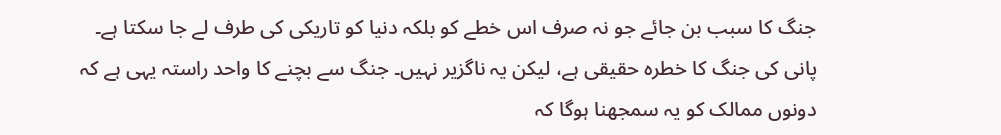جنگ کا سبب بن جائے جو نہ صرف اس خطے کو بلکہ دنیا کو تاریکی کی طرف لے جا سکتا ہے۔
پانی کی جنگ کا خطرہ حقیقی ہے، لیکن یہ ناگزیر نہیں۔ جنگ سے بچنے کا واحد راستہ یہی ہے کہ دونوں ممالک کو یہ سمجھنا ہوگا کہ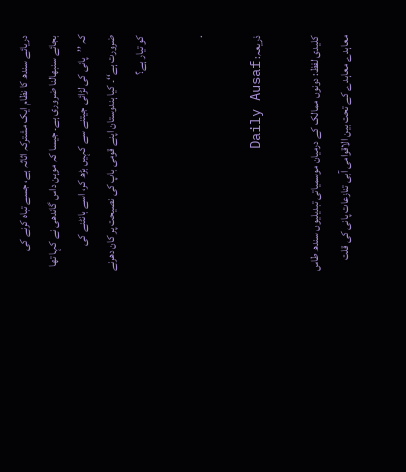دریائے سندھ کا نظام ایک مشترکہ اثاثہ ہے، جسے تباہ کرنے کی بجائے سنبھالنا ضروری ہے۔ جیسا کہ موہن داس گاندھی نے کہا تھا کہ ’’پانی کی لڑائی جیتنے سے کہیں بڑھ کر، اسے بانٹنے کی ضرورت ہے‘‘۔ کیا ہندوستان اپنے قومی باپ کی نصیحت پر کان دھرنے کو تیار ہے؟

.

ذریعہ: Daily Ausaf

کلیدی لفظ: دونوں ممالک کے درمیان موسمیاتی تبدیلیوں سندھ طاس معاہدے معاہدے کے تحت بین الاقوامی آبی تنازعات پانی کی قلت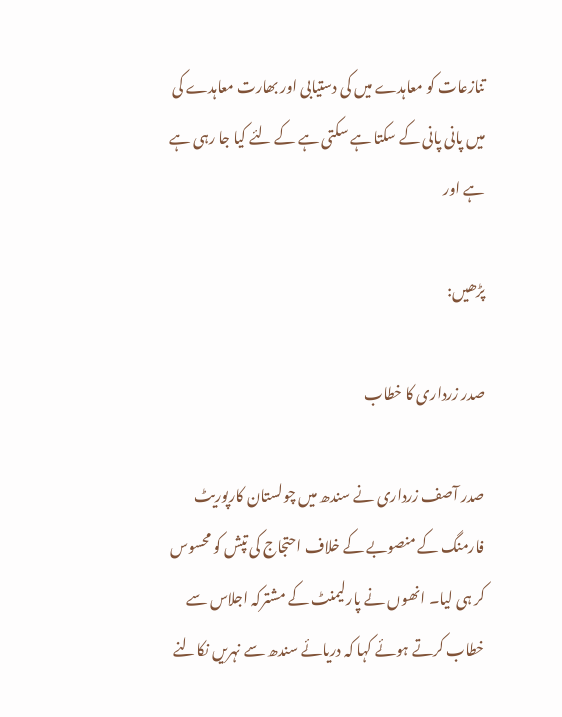تنازعات کو معاہدے میں کی دستیابی اور بھارت معاہدے کی میں پانی پانی کے سکتا ہے سکتی ہے کے لئے کیا جا رہی ہے ہے اور

پڑھیں:

صدر زرداری کا خطاب

صدر آصف زرداری نے سندھ میں چولستان کارپوریٹ فارمنگ کے منصوبے کے خلاف احتجاج کی تپش کو محسوس کر ہی لیا۔ انھوں نے پارلیمنٹ کے مشترکہ اجلاس سے خطاب کرتے ہوئے کہا کہ دریائے سندھ سے نہریں نکالنے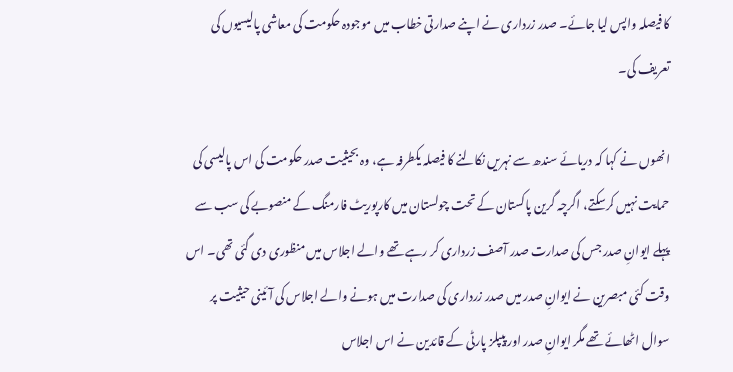کا فیصلہ واپس لیا جائے۔ صدر زرداری نے اپنے صدارتی خطاب میں موجودہ حکومت کی معاشی پالیسیوں کی تعریف کی۔

انھوں نے کہا کہ دریائے سندھ سے نہریں نکالنے کا فیصلہ یکطرفہ ہے، وہ بحیثیت صدر حکومت کی اس پالیسی کی حمایت نہیں کرسکتے، اگرچہ گرین پاکستان کے تحت چولستان میں کارپوریٹ فارمنگ کے منصوبے کی سب سے پہلے ایوانِ صدر جس کی صدارت صدر آصف زرداری کر رہے تھے والے اجلاس میں منظوری دی گئی تھی۔ اس وقت کئی مبصرین نے ایوانِ صدر میں صدر زرداری کی صدارت میں ہونے والے اجلاس کی آئینی حیثیت پر سوال اٹھائے تھے مگر ایوانِ صدر اور پیپلز پارٹی کے قائدین نے اس اجلاس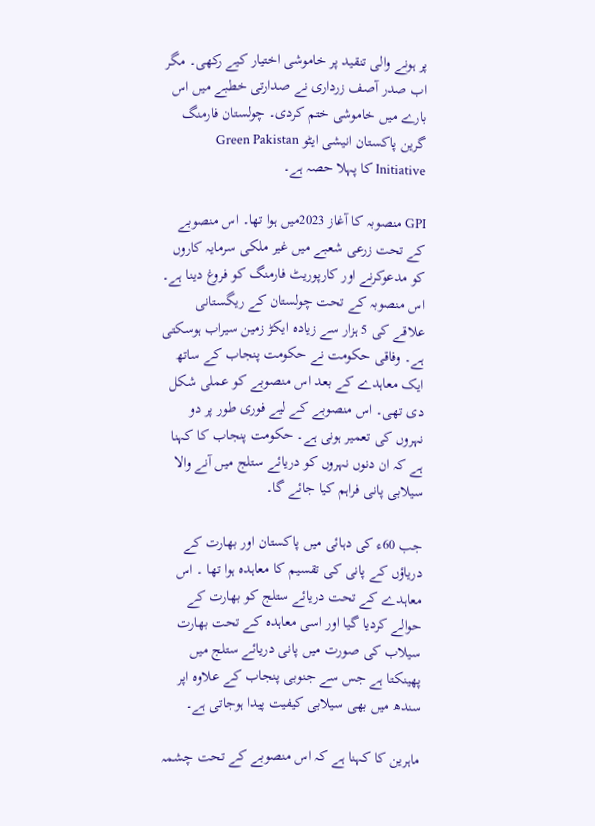پر ہونے والی تنقید پر خاموشی اختیار کیے رکھی۔ مگر اب صدر آصف زرداری نے صدارتی خطبے میں اس بارے میں خاموشی ختم کردی۔ چولستان فارمنگ گرین پاکستان انیشی ایٹو Green Pakistan Initiative کا پہلا حصہ ہے۔

GPI منصوبہ کا آغاز 2023میں ہوا تھا۔ اس منصوبے کے تحت زرعی شعبے میں غیر ملکی سرمایہ کاروں کو مدعوکرنے اور کارپوریٹ فارمنگ کو فروغ دینا ہے۔ اس منصوبہ کے تحت چولستان کے ریگستانی علاقے کی 5 ہزار سے زیادہ ایکڑ زمین سیراب ہوسکتی ہے۔ وفاقی حکومت نے حکومت پنجاب کے ساتھ ایک معاہدے کے بعد اس منصوبے کو عملی شکل دی تھی۔ اس منصوبے کے لیے فوری طور پر دو نہروں کی تعمیر ہونی ہے۔ حکومت پنجاب کا کہنا ہے کہ ان دنوں نہروں کو دریائے ستلج میں آنے والا سیلابی پانی فراہم کیا جائے گا۔

جب 60ء کی دہائی میں پاکستان اور بھارت کے دریاؤں کے پانی کی تقسیم کا معاہدہ ہوا تھا ۔ اس معاہدے کے تحت دریائے ستلج کو بھارت کے حوالے کردیا گیا اور اسی معاہدہ کے تحت بھارت سیلاب کی صورت میں پانی دریائے ستلج میں پھینکتا ہے جس سے جنوبی پنجاب کے علاوہ اپر سندھ میں بھی سیلابی کیفیت پیدا ہوجاتی ہے۔

ماہرین کا کہنا ہے کہ اس منصوبے کے تحت چشمہ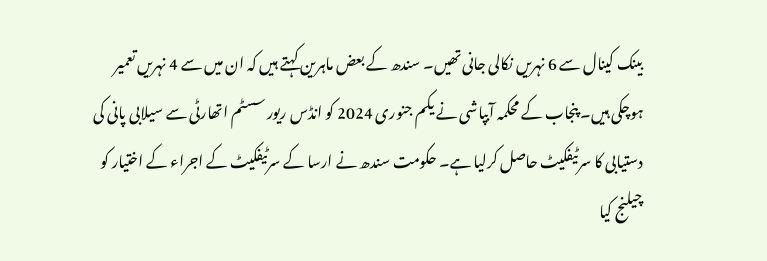بینک کینال سے 6 نہریں نکالی جانی تھیں۔ سندھ کے بعض ماہرین کہتے ہیں کہ ان میں سے 4 نہریں تعمیر ہوچکی ہیں۔ پنجاب کے محکمہ آبپاشی نے یکم جنوری 2024 کو انڈس ریور سسٹم اتھارٹی سے سیلابی پانی کی دستیابی کا سرٹیفکیٹ حاصل کرلیا ہے۔ حکومت سندھ نے ارسا کے سرٹیفکیٹ کے اجراء کے اختیار کو چیلنج کیا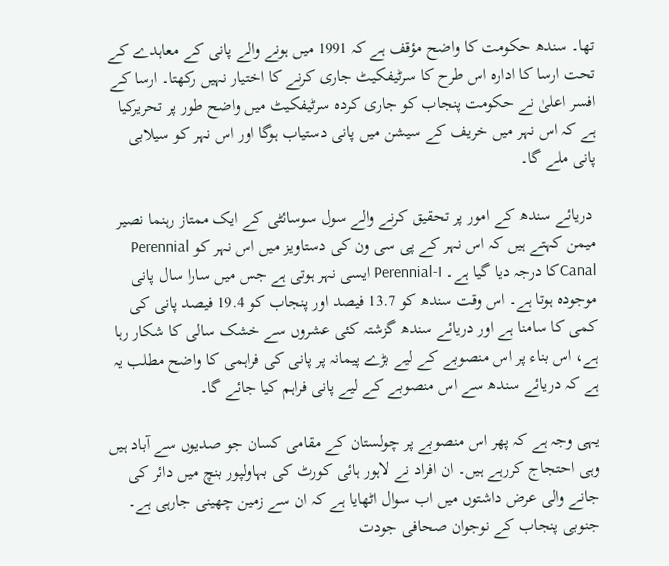تھا۔ سندھ حکومت کا واضح مؤقف ہے کہ 1991 میں ہونے والے پانی کے معاہدے کے تحت ارسا کا ادارہ اس طرح کا سرٹیفکیٹ جاری کرنے کا اختیار نہیں رکھتا۔ ارسا کے افسر اعلیٰ نے حکومت پنجاب کو جاری کردہ سرٹیفکیٹ میں واضح طور پر تحریرکیا ہے کہ اس نہر میں خریف کے سیشن میں پانی دستیاب ہوگا اور اس نہر کو سیلابی پانی ملے گا۔

 دریائے سندھ کے امور پر تحقیق کرنے والے سول سوسائٹی کے ایک ممتاز رہنما نصیر میمن کہتے ہیں کہ اس نہر کے پی سی ون کی دستاویز میں اس نہر کو Perennial Canalکا درجہ دیا گیا ہے۔ Perennial-I ایسی نہر ہوتی ہے جس میں سارا سال پانی موجودہ ہوتا ہے۔ اس وقت سندھ کو 13.7 فیصد اور پنجاب کو 19.4 فیصد پانی کی کمی کا سامنا ہے اور دریائے سندھ گزشتہ کئی عشروں سے خشک سالی کا شکار رہا ہے، اس بناء پر اس منصوبے کے لیے بڑے پیمانہ پر پانی کی فراہمی کا واضح مطلب یہ ہے کہ دریائے سندھ سے اس منصوبے کے لیے پانی فراہم کیا جائے گا۔

یہی وجہ ہے کہ پھر اس منصوبے پر چولستان کے مقامی کسان جو صدیوں سے آباد ہیں وہی احتجاج کررہے ہیں۔ ان افراد نے لاہور ہائی کورٹ کی بہاولپور بنچ میں دائر کی جانے والی عرض داشتوں میں اب سوال اٹھایا ہے کہ ان سے زمین چھینی جارہی ہے۔ جنوبی پنجاب کے نوجوان صحافی جودت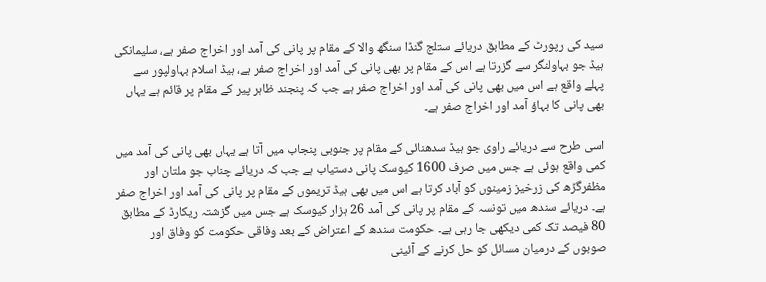سید کی رپورٹ کے مطابق دریائے ستلج گنڈا سنگھ والا کے مقام پر پانی کی آمد اور اخراج صفر ہے، سلیمانکی ہیڈ جو بہاولنگر سے گزرتا ہے اس کے مقام پر بھی پانی کی آمد اور اخراج صفر ہے، ہیڈ اسلام بہاولپور سے پہلے واقع ہے اس میں بھی پانی کی آمد اور اخراج صفر ہے جب کہ پنجند ظاہر پیر کے مقام پر قائم ہے یہاں بھی پانی کا بہاؤ آمد اور اخراج صفر ہے۔

اسی طرح سے دریائے راوی جو ہیڈ سدھنائی کے مقام پر جنوبی پنجاب میں آتا ہے یہاں بھی پانی کی آمد میں کمی واقع ہوئی ہے جس میں صرف 1600 کیوسک پانی دستیاب ہے جب کہ دریائے چناب جو ملتان اور مظفرگڑھ کی زرخیز زمینوں کو آباد کرتا ہے اس میں بھی ہیڈ تریموں کے مقام پر پانی کی آمد اور اخراج صفر ہے۔ دریائے سندھ میں تونسہ کے مقام پر پانی کی آمد 26 ہزار کیوسک ہے جس میں گزشتہ ریکارڈ کے مطابق 80 فیصد تک کمی دیکھی جا رہی ہے۔ حکومت سندھ کے اعتراض کے بعد وفاقی حکومت کو وفاق اور صوبوں کے درمیان مسائل کو حل کرنے کے آئینی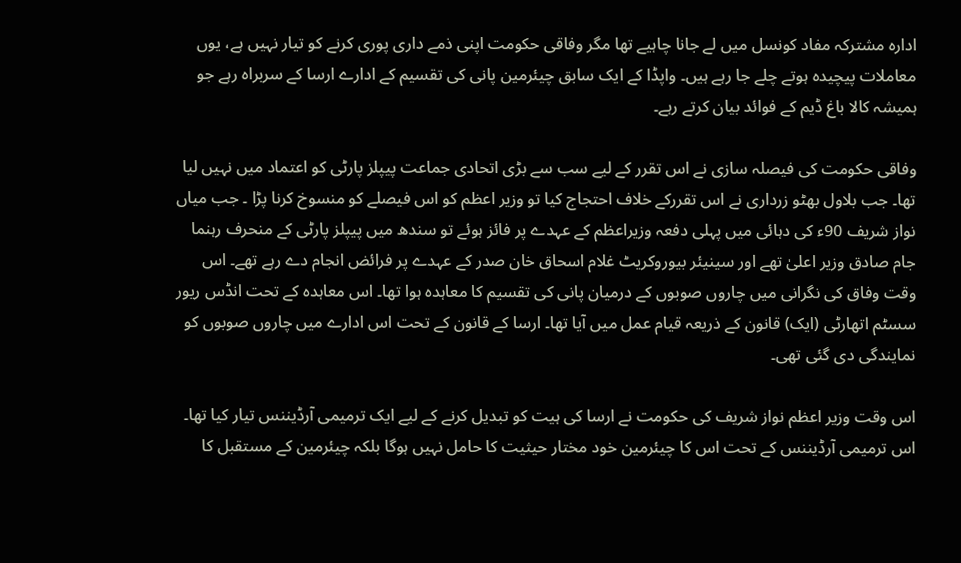ادارہ مشترکہ مفاد کونسل میں لے جانا چاہیے تھا مگر وفاقی حکومت اپنی ذمے داری پوری کرنے کو تیار نہیں ہے، یوں معاملات پیچیدہ ہوتے چلے جا رہے ہیں۔ واپڈا کے ایک سابق چیئرمین پانی کی تقسیم کے ادارے ارسا کے سربراہ رہے جو ہمیشہ کالا باغ ڈیم کے فوائد بیان کرتے رہے۔

وفاقی حکومت کی فیصلہ سازی نے اس تقرر کے لیے سب سے بڑی اتحادی جماعت پیپلز پارٹی کو اعتماد میں نہیں لیا تھا۔ جب بلاول بھٹو زرداری نے اس تقررکے خلاف احتجاج کیا تو وزیر اعظم کو اس فیصلے کو منسوخ کرنا پڑا ۔ جب میاں نواز شریف 90ء کی دہائی میں پہلی دفعہ وزیراعظم کے عہدے پر فائز ہوئے تو سندھ میں پیپلز پارٹی کے منحرف رہنما جام صادق وزیر اعلیٰ تھے اور سینیئر بیوروکریٹ غلام اسحاق خان صدر کے عہدے پر فرائض انجام دے رہے تھے۔ اس وقت وفاق کی نگرانی میں چاروں صوبوں کے درمیان پانی کی تقسیم کا معاہدہ ہوا تھا۔ اس معاہدہ کے تحت انڈس ریور سسٹم اتھارٹی (ایک) قانون کے ذریعہ قیام عمل میں آیا تھا۔ ارسا کے قانون کے تحت اس ادارے میں چاروں صوبوں کو نمایندگی دی گئی تھی۔

اس وقت وزیر اعظم نواز شریف کی حکومت نے ارسا کی ہیت کو تبدیل کرنے کے لیے ایک ترمیمی آرڈیننس تیار کیا تھا۔ اس ترمیمی آرڈیننس کے تحت اس کا چیئرمین خود مختار حیثیت کا حامل نہیں ہوگا بلکہ چیئرمین کے مستقبل کا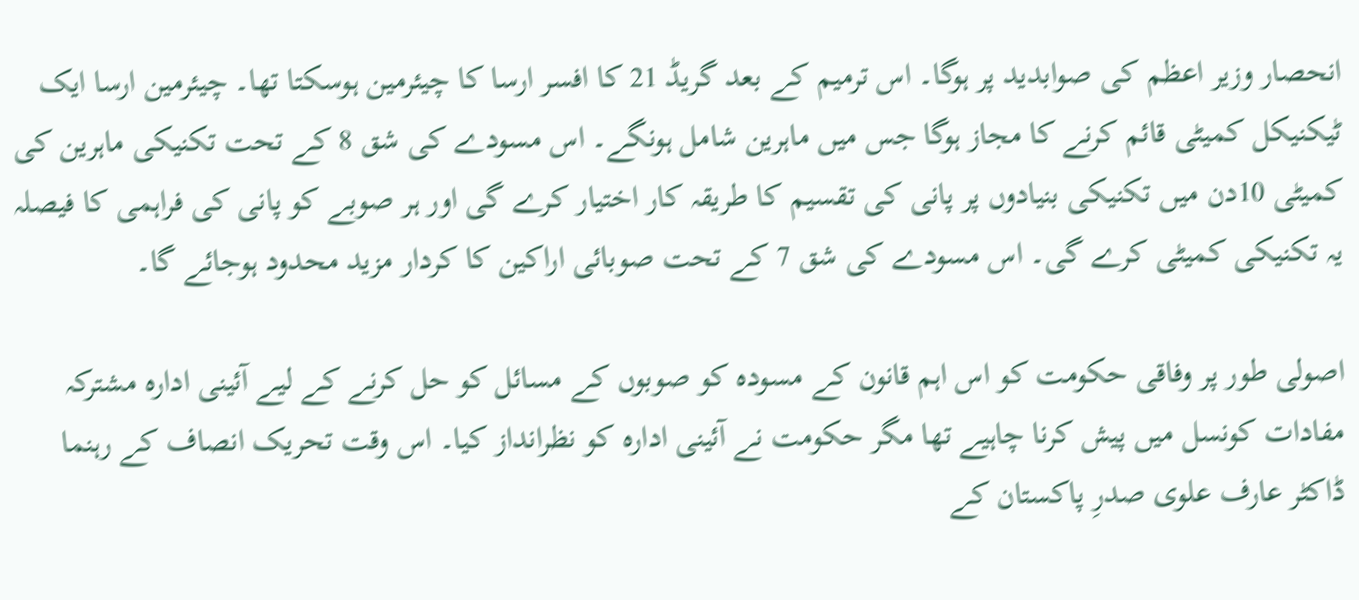انحصار وزیر اعظم کی صوابدید پر ہوگا۔ اس ترمیم کے بعد گریڈ 21 کا افسر ارسا کا چیئرمین ہوسکتا تھا۔ چیئرمین ارسا ایک ٹیکنیکل کمیٹی قائم کرنے کا مجاز ہوگا جس میں ماہرین شامل ہونگے۔ اس مسودے کی شق 8 کے تحت تکنیکی ماہرین کی کمیٹی 10دن میں تکنیکی بنیادوں پر پانی کی تقسیم کا طریقہ کار اختیار کرے گی اور ہر صوبے کو پانی کی فراہمی کا فیصلہ یہ تکنیکی کمیٹی کرے گی۔ اس مسودے کی شق 7 کے تحت صوبائی اراکین کا کردار مزید محدود ہوجائے گا۔

اصولی طور پر وفاقی حکومت کو اس اہم قانون کے مسودہ کو صوبوں کے مسائل کو حل کرنے کے لیے آئینی ادارہ مشترکہ مفادات کونسل میں پیش کرنا چاہیے تھا مگر حکومت نے آئینی ادارہ کو نظرانداز کیا۔ اس وقت تحریک انصاف کے رہنما ڈاکٹر عارف علوی صدرِ پاکستان کے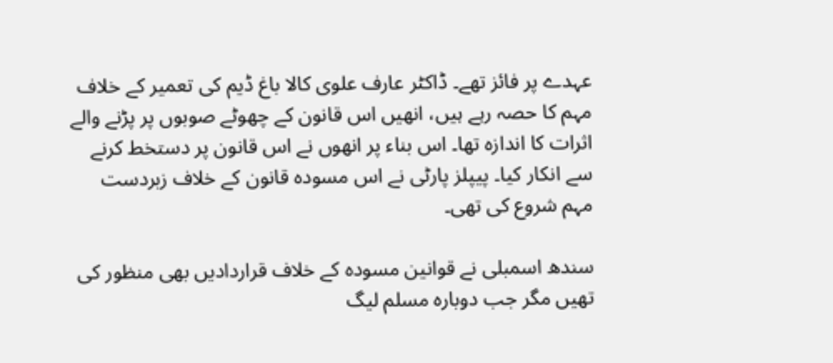عہدے پر فائز تھے۔ ڈاکٹر عارف علوی کالا باغ ڈیم کی تعمیر کے خلاف مہم کا حصہ رہے ہیں، انھیں اس قانون کے چھوٹے صوبوں پر پڑنے والے اثرات کا اندازہ تھا۔ اس بناء پر انھوں نے اس قانون پر دستخط کرنے سے انکار کیا۔ پیپلز پارٹی نے اس مسودہ قانون کے خلاف زبردست مہم شروع کی تھی۔

سندھ اسمبلی نے قوانین مسودہ کے خلاف قراردادیں بھی منظور کی تھیں مگر جب دوبارہ مسلم لیگ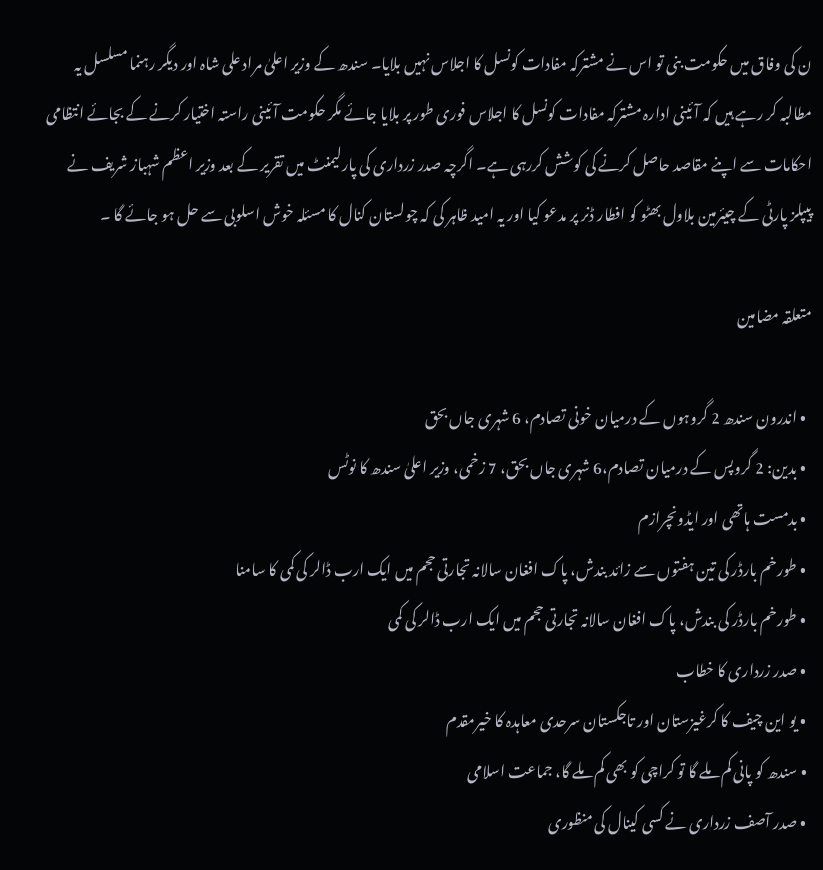ن کی وفاق میں حکومت بنی تو اس نے مشترکہ مفادات کونسل کا اجلاس نہیں بلایا۔ سندھ کے وزیر اعلیٰ مراد علی شاہ اور دیگر رہنما مسلسل یہ مطالبہ کر رہے ہیں کہ آئینی ادارہ مشترکہ مفادات کونسل کا اجلاس فوری طور پر بلایا جائے مگر حکومت آئینی راستہ اختیار کرنے کے بجائے انتظامی احکامات سے اپنے مقاصد حاصل کرنے کی کوشش کررہی ہے۔ اگرچہ صدر زرداری کی پارلیمنٹ میں تقریر کے بعد وزیر اعظم شہباز شریف نے پیپلز پارٹی کے چیئرمین بلاول بھٹو کو افطار ڈنر پر مدعو کیا اور یہ امید ظاہر کی کہ چولستان کنال کا مسئلہ خوش اسلوبی سے حل ہو جائے گا ۔

متعلقہ مضامین

  • اندرون سندھ 2 گروہوں کے درمیان خونی تصادم، 6 شہری جاں بحق
  • بدین: 2 گروپس کے درمیان تصادم،6 شہری جاں بحق، 7 زخمی، وزیر اعلیٰ سندھ کا نوٹس
  • بدمست ہاتھی اور ایڈونچرازم
  • طورخم بارڈر کی تین ہفتوں سے زائد بندش، پاک افغان سالانہ تجارتی حجم میں ایک ارب ڈالر کی کمی کا سامنا
  • طورخم بارڈر کی بندش، پاک افغان سالانہ تجارتی حجم میں ایک ارب ڈالر کی کمی
  • صدر زرداری کا خطاب
  • یو این چیف کا کرغیزستان اور تاجکستان سرحدی معاہدہ کا خیرمقدم
  • سندھ کو پانی کم ملے گا تو کراچی کو بھی کم ملے گا، جماعت اسلامی
  • صدر آصف زرداری نے کسی کینال کی منظوری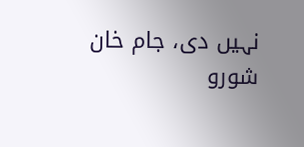نہیں دی، جام خان شورو